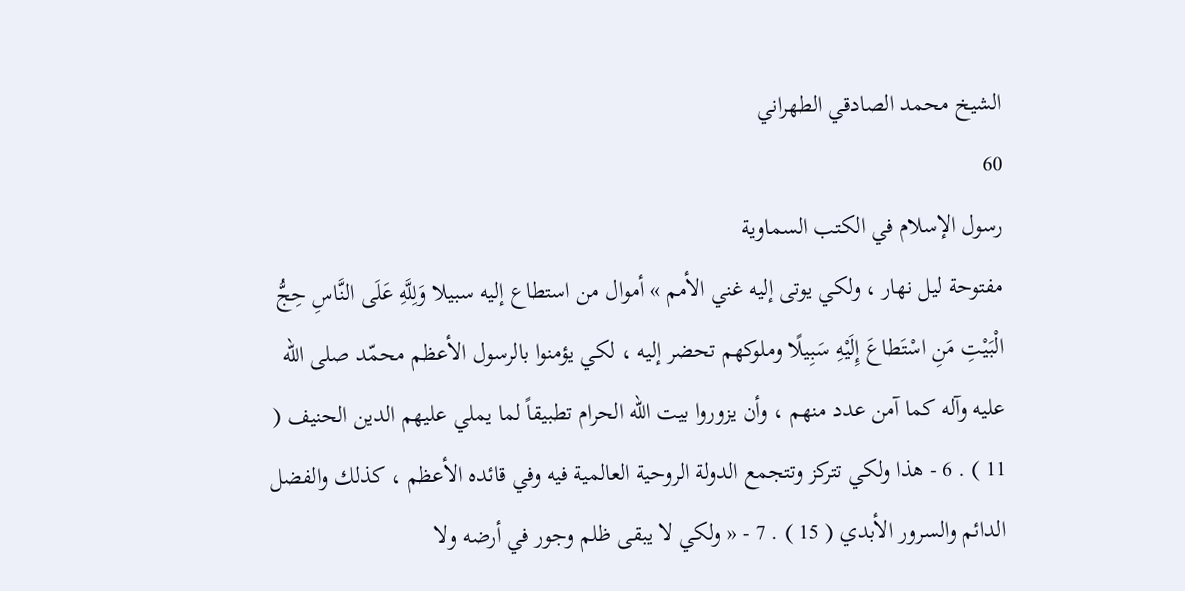الشيخ محمد الصادقي الطهراني
60
رسول الإسلام في الكتب السماوية
مفتوحة ليل نهار ، ولكي يوتى إليه غني الأمم » أموال من استطاع إليه سبيلا وَلِلَّهِ عَلَى النَّاسِ حِجُّ الْبَيْتِ مَنِ اسْتَطاعَ إِلَيْهِ سَبِيلًا وملوكهم تحضر إليه ، لكي يؤمنوا بالرسول الأعظم محمّد صلى الله عليه وآله كما آمن عدد منهم ، وأن يزوروا بيت الله الحرام تطبيقاً لما يملي عليهم الدين الحنيف ( 11 ) . 6 - هذا ولكي تتركز وتتجمع الدولة الروحية العالمية فيه وفي قائده الأعظم ، كذلك والفضل الدائم والسرور الأبدي ( 15 ) . 7 - « ولكي لا يبقى ظلم وجور في أرضه ولا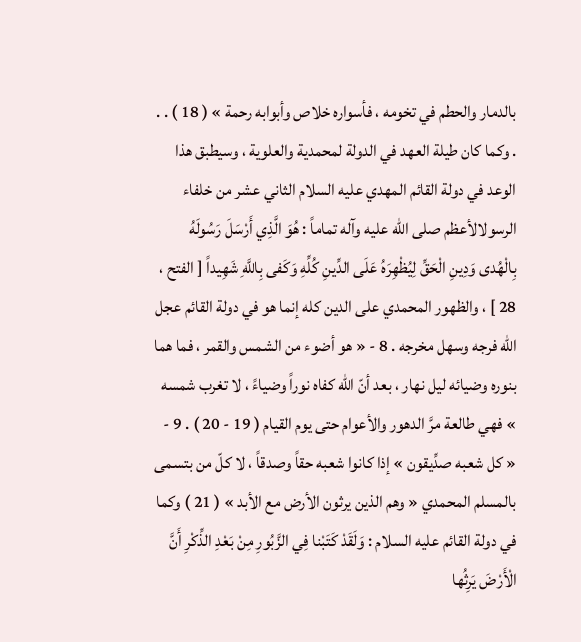بالدمار والحطم في تخومه ، فأسواره خلاص وأبوابه رحمة » ( 18 ) . . . وكما كان طيلة العهد في الدولة لمحمدية والعلوية ، وسيطبق هذا الوعد في دولة القائم المهدي عليه السلام الثاني عشر من خلفاء الرسولالأعظم صلى الله عليه وآله تماماً : هُوَ الَّذِي أَرْسَلَ رَسُولَهُ بِالْهُدى وَدِينِ الْحَقِّ لِيُظْهِرَهُ عَلَى الدِّينِ كُلِّهِ وَكَفى بِاللَّهِ شَهِيداً [ الفتح ، 28 ] ، والظهور المحمدي على الدين كله إنما هو في دولة القائم عجل الله فرجه وسهل مخرجه . 8 - « هو أضوء من الشمس والقمر ، فما هما بنوره وضيائه ليل نهار ، بعد أنّ الله كفاه نوراً وضياءً ، لا تغرب شمسه » فهي طالعة مرَّ الدهور والأعوام حتى يوم القيام ( 19 - 20 ) . 9 - « كل شعبه صدِّيقون » إذا كانوا شعبه حقاً وصدقاً ، لا كلّ من بتسمى بالمسلم المحمدي « وهم الذين يرثون الأرض مع الأبد » ( 21 ) وكما في دولة القائم عليه السلام : وَلَقَدْ كَتَبْنا فِي الزَّبُورِ مِنْ بَعْدِ الذِّكْرِ أَنَّ الْأَرْضَ يَرِثُها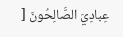عِبادِيَ الصَّالِحُونَ [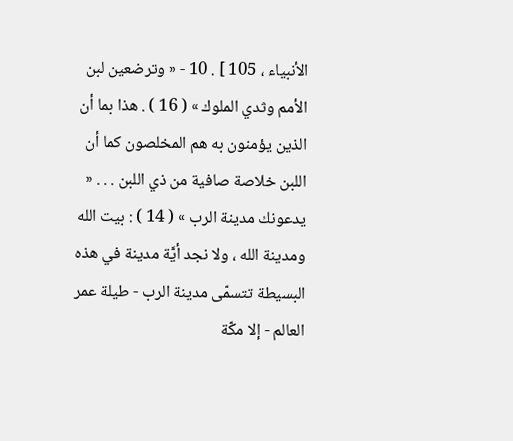الأنبياء ، 105 ] . 10 - « وترضعين لبن الأمم وثدي الملوك » ( 16 ) . هذا بما أن الذين يؤمنون به هم المخلصون كما أن اللبن خلاصة صافية من ذي اللبن . . . « يدعونك مدينة الرب » ( 14 ) : بيت الله ومدينة الله ، ولا نجد أيَّة مدينة في هذه البسيطة تتسمّى مدينة الرب - طيلة عمر العالم - إلا مكّة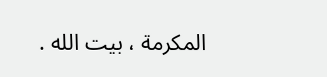المكرمة ، بيت الله .